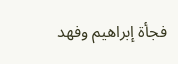فجأة إبراهيم وفهد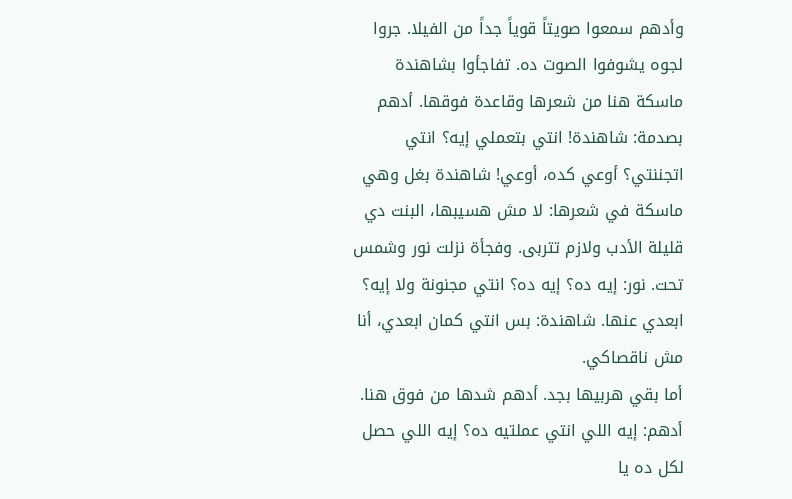وأدهم سمعوا صويتاً قوياً جداً من الفيلا. جروا لجوه يشوفوا الصوت ده. تفاجأوا بشاهندة ماسكة هنا من شعرها وقاعدة فوقها. أدهم بصدمة: شاهندة! انتي بتعملي إيه؟ انتي اتجننتي؟ أوعي كده، أوعي! شاهندة بغل وهي ماسكة في شعرها: لا مش هسيبها، البنت دي قليلة الأدب ولازم تتربى. وفجأة نزلت نور وشمس تحت. نور: إيه ده؟ إيه ده؟ انتي مجنونة ولا إيه؟ ابعدي عنها. شاهندة: بس انتي كمان ابعدي، أنا مش ناقصاكي.
أما بقي هربيها بجد. أدهم شدها من فوق هنا. أدهم: إيه اللي انتي عملتيه ده؟ إيه اللي حصل لكل ده يا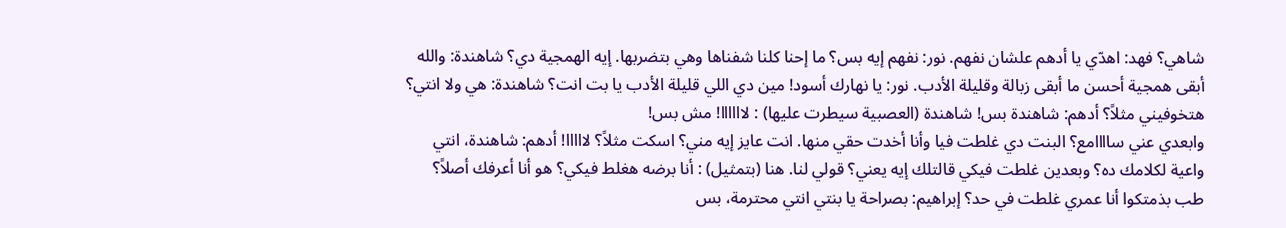شاهي؟ فهد: اهدّي يا أدهم علشان نفهم. نور: نفهم إيه بس؟ ما إحنا كلنا شفناها وهي بتضربها. إيه الهمجية دي؟ شاهندة: والله أبقى همجية أحسن ما أبقى زبالة وقليلة الأدب. نور: يا نهارك أسود! مين دي اللي قليلة الأدب يا بت انت؟ شاهندة: هي ولا انتي؟ هتخوفيني مثلاً؟ أدهم: شاهندة بس! شاهندة (العصبية سيطرت عليها) : لاااااا! مش بس!
وابعدي عني ساااامع؟ البنت دي غلطت فيا وأنا أخدت حقي منها. انت عايز إيه مني؟ اسكت مثلاً؟ لااااا! أدهم: شاهندة، انتي واعية لكلامك ده؟ وبعدين غلطت فيكي قالتلك إيه يعني؟ قولي لنا. هنا (بتمثيل) : أنا برضه هغلط فيكي؟ هو أنا أعرفك أصلاً؟ طب بذمتكوا أنا عمري غلطت في حد؟ إبراهيم: بصراحة يا بنتي انتي محترمة، بس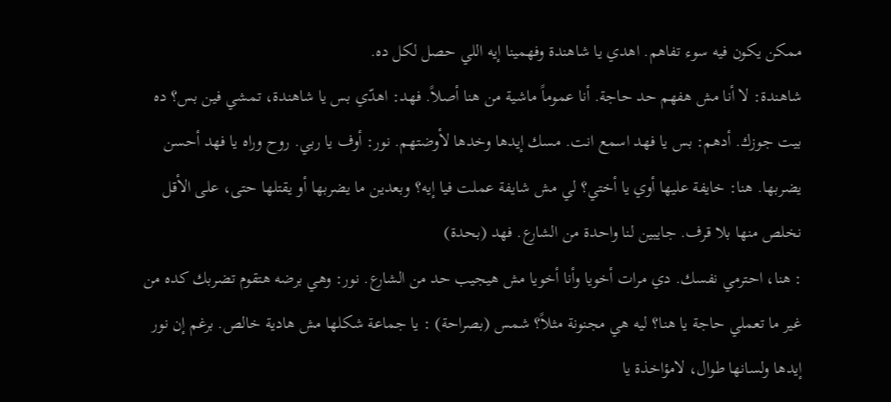ممكن يكون فيه سوء تفاهم. اهدي يا شاهندة وفهمينا إيه اللي حصل لكل ده.
شاهندة: لا أنا مش هفهم حد حاجة. أنا عموماً ماشية من هنا أصلاً. فهد: اهدّي بس يا شاهندة، تمشي فين بس؟ ده بيت جوزك. أدهم: بس يا فهد اسمع انت. مسك إيدها وخدها لأوضتهم. نور: أوف يا ربي. روح وراه يا فهد أحسن يضربها. هنا: خايفة عليها أوي يا أختي؟ لي مش شايفة عملت فيا إيه؟ وبعدين ما يضربها أو يقتلها حتى، على الأقل نخلص منها بلا قرف. جايبين لنا واحدة من الشارع. فهد (بحدة)
: هنا، احترمي نفسك. دي مرات أخويا وأنا أخويا مش هيجيب حد من الشارع. نور: وهي برضه هتقوم تضربك كده من غير ما تعملي حاجة يا هنا؟ ليه هي مجنونة مثلاً؟ شمس (بصراحة) : يا جماعة شكلها مش هادية خالص. برغم إن نور إيدها ولسانها طوال، لامؤاخذة يا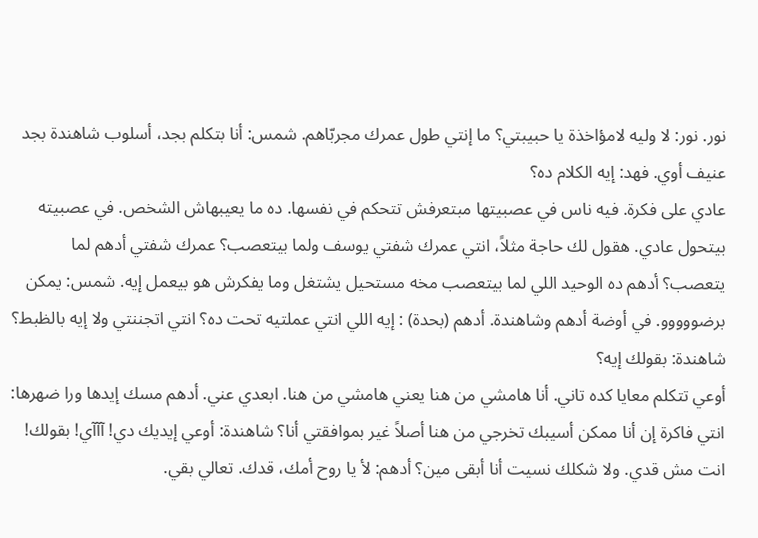نور. نور: لا وليه لامؤاخذة يا حبيبتي؟ ما إنتي طول عمرك مجربّاهم. شمس: أنا بتكلم بجد، أسلوب شاهندة بجد عنيف أوي. فهد: إيه الكلام ده؟
عادي على فكرة. فيه ناس في عصبيتها مبتعرفش تتحكم في نفسها. ده ما يعيبهاش الشخص. في عصبيته بيتحول عادي. هقول لك حاجة مثلاً، انتي عمرك شفتي يوسف ولما بيتعصب؟ عمرك شفتي أدهم لما يتعصب؟ أدهم ده الوحيد اللي لما بيتعصب مخه مستحيل يشتغل وما يفكرش هو بيعمل إيه. شمس: يمكن برضووووو. في أوضة أدهم وشاهندة. أدهم (بحدة) : إيه اللي انتي عملتيه تحت ده؟ انتي اتجننتي ولا إيه بالظبط؟ شاهندة: بقولك إيه؟
أوعي تتكلم معايا كده تاني. أنا هامشي من هنا يعني هامشي من هنا. ابعدي عني. أدهم مسك إيدها ورا ضهرها: انتي فاكرة إن أنا ممكن أسيبك تخرجي من هنا أصلاً غير بموافقتي أنا؟ شاهندة: أوعي إيديك دي! آآآي! بقولك! انت مش قدي. ولا شكلك نسيت أنا أبقى مين؟ أدهم: لأ يا روح أمك، قدك. تعالي بقي.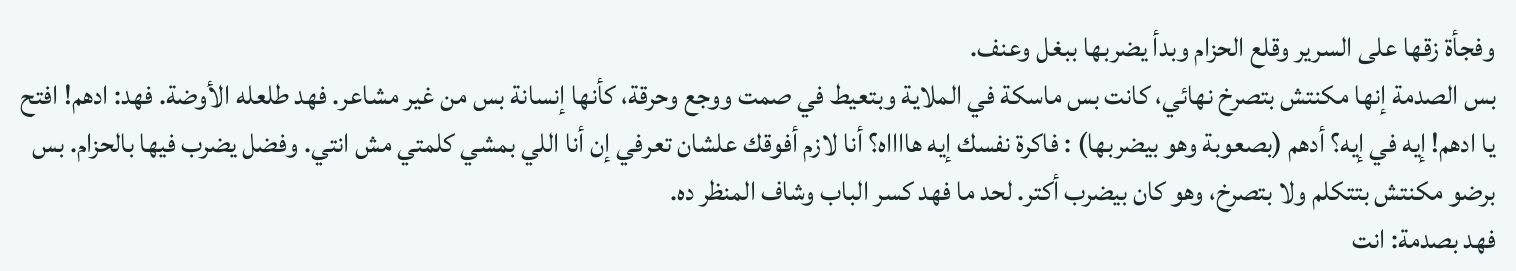وفجأة زقها على السرير وقلع الحزام وبدأ يضربها ببغل وعنف.
بس الصدمة إنها مكنتش بتصرخ نهائي، كانت بس ماسكة في الملاية وبتعيط في صمت ووجع وحرقة، كأنها إنسانة بس من غير مشاعر. فهد طلعله الأوضة. فهد: ادهم! افتح يا ادهم! إيه في إيه؟ أدهم (بصعوبة وهو بيضربها) : فاكرة نفسك إيه هااااه؟ أنا لازم أفوقك علشان تعرفي إن أنا اللي بمشي كلمتي مش انتي. وفضل يضرب فيها بالحزام. بس برضو مكنتش بتتكلم ولا بتصرخ، وهو كان بيضرب أكتر. لحد ما فهد كسر الباب وشاف المنظر ده.
فهد بصدمة: انت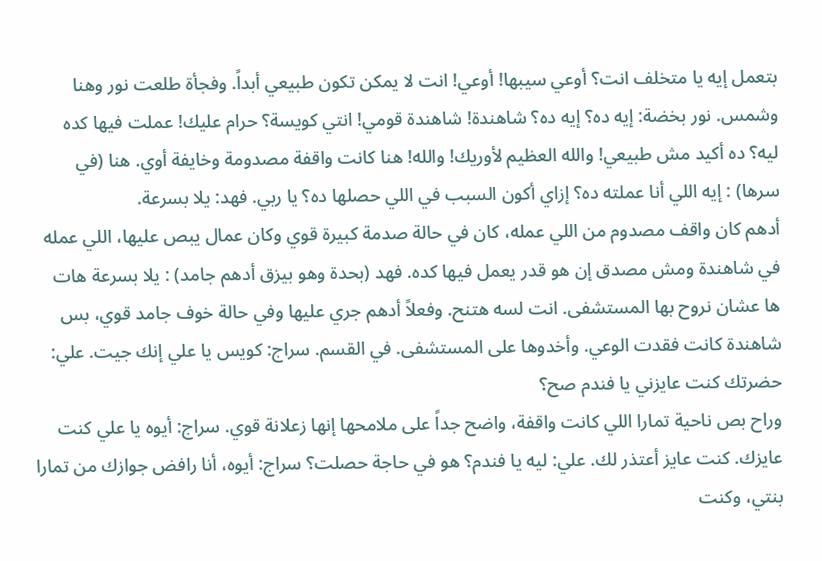بتعمل إيه يا متخلف انت؟ أوعي سيبها! أوعي! انت لا يمكن تكون طبيعي أبداً. وفجأة طلعت نور وهنا وشمس. نور بخضة: إيه ده؟ إيه ده؟ شاهندة! شاهندة قومي! انتي كويسة؟ حرام عليك! عملت فيها كده ليه؟ ده أكيد مش طبيعي! والله العظيم لأوريك! والله! هنا كانت واقفة مصدومة وخايفة أوي. هنا (في سرها) : إيه اللي أنا عملته ده؟ إزاي أكون السبب في اللي حصلها ده؟ يا ربي. فهد: يلا بسرعة.
أدهم كان واقف مصدوم من اللي عمله، كان في حالة صدمة كبيرة قوي وكان عمال يبص عليها، اللي عمله في شاهندة ومش مصدق إن هو قدر يعمل فيها كده. فهد (بحدة وهو بيزق أدهم جامد) : يلا بسرعة هات ها عشان نروح بها المستشفى. انت لسه هتنح. وفعلاً أدهم جري عليها وفي حالة خوف جامد قوي، بس شاهندة كانت فقدت الوعي. وأخدوها على المستشفى. في القسم. سراج: كويس يا علي إنك جيت. علي: حضرتك كنت عايزني يا فندم صح؟
وراح بص ناحية تمارا اللي كانت واقفة، واضح جداً على ملامحها إنها زعلانة قوي. سراج: أيوه يا علي كنت عايزك. كنت عايز أعتذر لك. علي: ليه يا فندم؟ هو في حاجة حصلت؟ سراج: أيوه، أنا رافض جوازك من تمارا بنتي، وكنت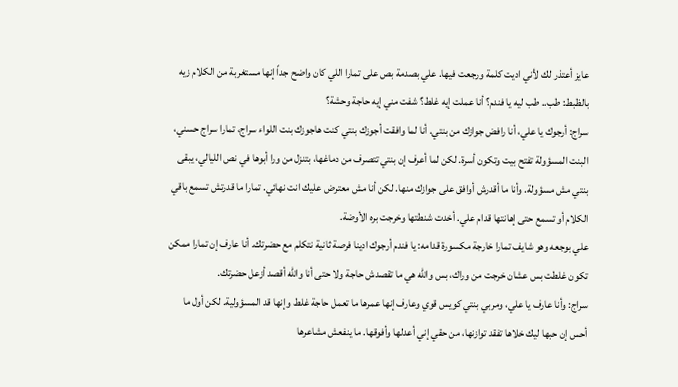عايز أعتذر لك لأني اديت كلمة ورجعت فيها. علي بصدمة بص على تمارا اللي كان واضح جداً إنها مستغربة من الكلام زيه بالظبط: طب.. طب ليه يا فندم؟ أنا عملت إيه غلط؟ شفت مني إيه حاجة وحشة؟
سراج: أرجوك يا علي، أنا رافض جوازك من بنتي. أنا لما وافقت أجوزك بنتي كنت هاجوزك بنت اللواء سراج، تمارا سراج حسني، البنت المسؤولة تفتح بيت وتكون أسرة. لكن لما أعرف إن بنتي تتصرف من دماغها، بتنزل من ورا أبوها في نص الليالي، يبقى بنتي مش مسؤولة. وأنا ما أقدرش أوافق على جوازك منها. لكن أنا مش معترض عليك انت نهائي. تمارا ما قدرتش تسمع باقي الكلام أو تسمع حتى إهانتها قدام علي. أخدت شنطتها وخرجت بره الأوضة.
علي بوجعه وهو شايف تمارا خارجة مكسورة قدامه: يا فندم أرجوك ادينا فرصة ثانية نتكلم مع حضرتك. أنا عارف إن تمارا ممكن تكون غلطت بس عشان خرجت من وراك، بس والله هي ما تقصدش حاجة ولا حتى أنا والله أقصد أزعل حضرتك.
سراج: وأنا عارف يا علي، ومربي بنتي كويس قوي وعارف إنها عمرها ما تعمل حاجة غلط وإنها قد المسؤولية. لكن أول ما أحس إن حبها ليك خلاها تفقد توازنها، من حقي إني أعدلها وأفوقها. ما ينفعش مشاعرها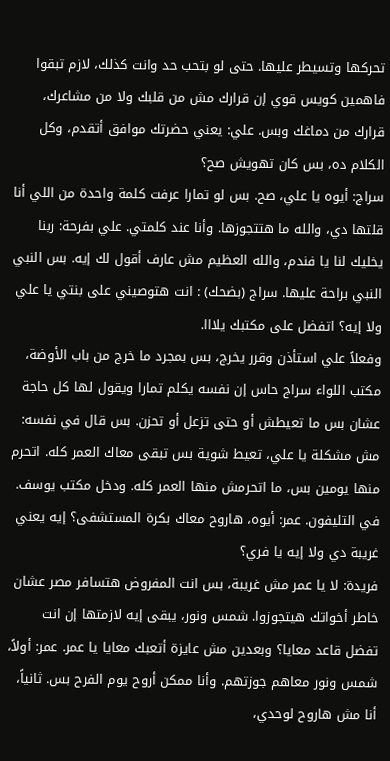تحركها وتسيطر عليها. حتى لو بتحب حد وانت كذلك، لازم تبقوا فاهمين كويس قوي إن قرارك مش من قلبك ولا من مشاعرك، قرارك من دماغك وبس. علي: يعني حضرتك موافق أتقدم، وكل الكلام ده، بس كان تهويش صح؟
سراج: أيوه يا علي، صح. بس لو تمارا عرفت كلمة واحدة من اللي أنا قلتها دي، والله ما هتتجوزها. وأنا عند كلمتي. علي بفرحة: ربنا يخليك لنا يا فندم، والله العظيم مش عارف أقول لك إيه. بس النبي النبي براحة عليها. سراج (بضحك) : انت هتوصيني على بنتي يا علي ولا إيه؟ اتفضل على مكتبك يلااا.
وفعلاً علي استأذن وقرر يخرج، بس بمجرد ما خرج من باب الأوضة، مكتب اللواء سراج حاس إن نفسه يكلم تمارا ويقول لها كل حاجة عشان بس ما تعيطش أو حتى تزعل أو تحزن. بس قال في نفسه: مش مشكلة يا علي، تعيط شوية بس تبقى معاك العمر كله. اتحرم منها يومين بس، ما اتحرمش منها العمر كله. ودخل مكتب يوسف. في التليفون. عمر: أيوه، هاروح معاك بكرة المستشفى؟ إيه يعني غريبة دي ولا إيه يا فري؟
فريدة: لا يا عمر مش غريبة، بس انت المفروض هتسافر مصر عشان خاطر أخواتك هيتجوزوا. شمس ونور، يبقى إيه لازمتها إن انت تفضل قاعد معايا؟ وبعدين مش عايزة أتعبك معايا يا عمر. عمر: أولاً، شمس ونور معاهم جوزتهم. وأنا ممكن أروح يوم الفرح بس. ثانياً، أنا مش هاروح لوحدي،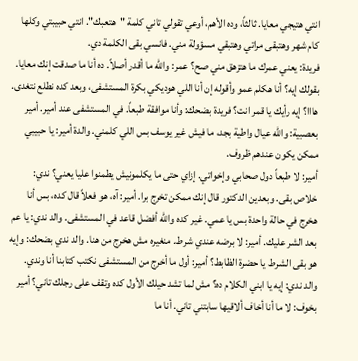انتي هتيجي معايا. ثالثاً، وده الأهم، أوعي تقولي تاني كلمة "هتعبك". انتي حبيبتي وكلها كام شهر وهتبقى مراتي وهتبقي مسؤولة مني. فانسي بقى الكلمة دي.
فريدة: يعني عمرك ما هتزهق مني صح؟ عمر: والله ما أقدر أصلاً. ده أنا ما صدقت إنك معايا. بقولك إيه؟ أنا هكلم عمو وأقوله إن أنا اللي هوديكي بكرة المستشفى، وبعد كده نطلع نتغدى. هااا؟ إيه رأيك يا قمر انت؟ فريدة بضحك: وأنا موافقة طبعاً. في المستشفى عند أمير. أمير بعصبية: والله عيال واطية بجد، ما فيش غير يوسف بس اللي كلمني. والدة أمير: يا حبيبي ممكن يكون عندهم ظروف.
أمير: لا طبعاً دول صحابي وإخواتي. إزاي حتى ما يكلمونيش يطمنوا عليا يعني؟ ندي: خلاص بقى. وبعدين الدكتور قال إنك ممكن تخرج برا. أمير: آه، هو فعلاً قال كده، بس أنا هخرج في حالة واحدة بس يا عمي. غير كده والله أفضل قاعد في المستشفى. والد ندي: يا عم بعد الشر عليك. أمير: لا برضه عندي شرط. منغيره مش هخرج من هنا. والد ندي بضحك: وإيه هو بقى الشرط يا حضرة الظابط؟ أمير: أول ما أخرج من المستشفى نكتب كتابنا أنا وندي.
والد ندي: إيه يا ابني الكلام ده؟ مش لما تشد حيلك الأول كده وتقف على رجلك تاني؟ أمير بخوف: لا ما أنا أخاف ألاقيها سابتني تاني. أنا ما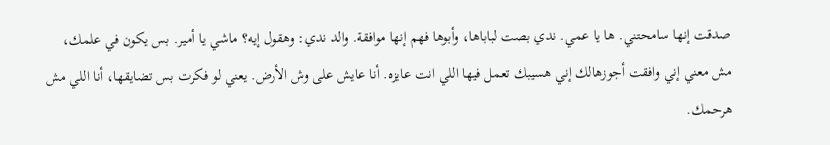صدقت إنها سامحتني. ها يا عمي. ندي بصت لباباها، وأبوها فهم إنها موافقة. والد ندي: وهقول إيه؟ ماشي يا أمير. بس يكون في علمك، مش معني إني وافقت أجوزهالك إني هسيبك تعمل فيها اللي انت عايزه. أنا عايش على وش الأرض. يعني لو فكرت بس تضايقها، أنا اللي مش هرحمك.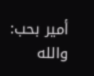أمير بحب: والله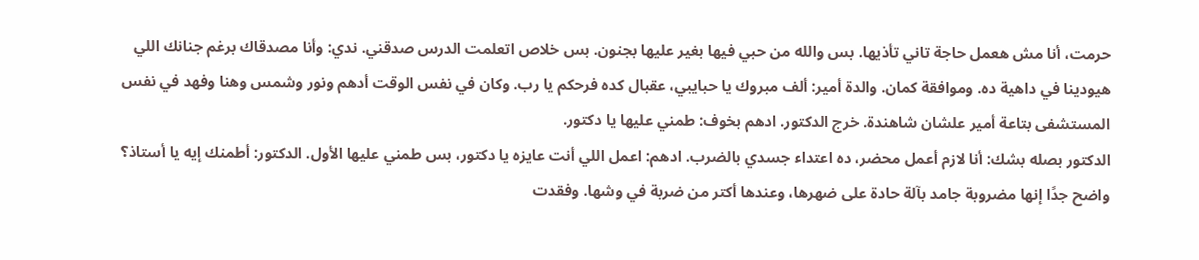حرمت، أنا مش هعمل حاجة تاني تأذيها. بس والله من حبي فيها بغير عليها بجنون. بس خلاص اتعلمت الدرس صدقني. ندي: وأنا مصدقاك برغم جنانك اللي هيودينا في داهية ده. وموافقة كمان. والدة أمير: ألف مبروك يا حبايبي، عقبال كده فرحكم يا رب. وكان في نفس الوقت أدهم ونور وشمس وهنا وفهد في نفس المستشفى بتاعة أمير علشان شاهندة. خرج الدكتور. ادهم بخوف: طمني عليها يا دكتور.
الدكتور بصله بشك: أنا لازم أعمل محضر، ده اعتداء جسدي بالضرب. ادهم: اعمل اللي أنت عايزه يا دكتور، بس طمني عليها الأول. الدكتور: أطمنك إيه يا أستاذ؟ واضح جدًا إنها مضروبة جامد بآلة حادة على ضهرها، وعندها أكتر من ضربة في وشها. وفقدت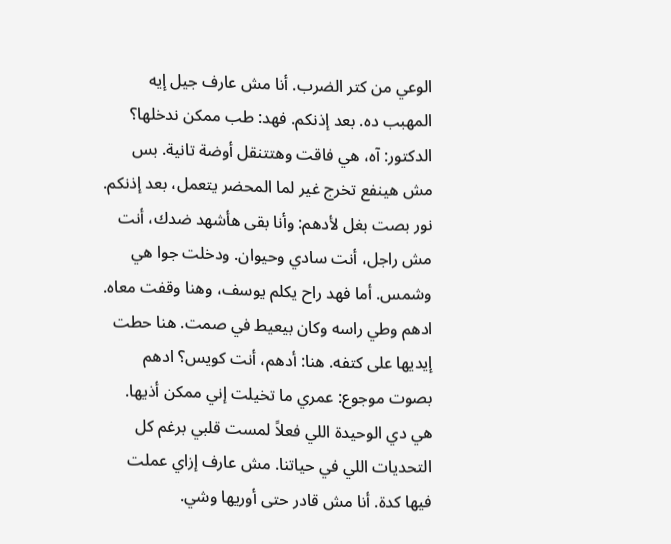الوعي من كتر الضرب. أنا مش عارف جيل إيه المهبب ده. بعد إذنكم. فهد: طب ممكن ندخلها؟ الدكتور: آه، هي فاقت وهتتنقل أوضة تانية. بس مش هينفع تخرج غير لما المحضر يتعمل، بعد إذنكم.
نور بصت بغل لأدهم: وأنا بقى هأشهد ضدك، أنت مش راجل، أنت سادي وحيوان. ودخلت جوا هي وشمس. أما فهد راح يكلم يوسف، وهنا وقفت معاه. ادهم وطي راسه وكان بيعيط في صمت. هنا حطت إيديها على كتفه. هنا: أدهم، أنت كويس؟ ادهم بصوت موجوع: عمري ما تخيلت إني ممكن أذيها. هي دي الوحيدة اللي فعلاً لمست قلبي برغم كل التحديات اللي في حياتنا. مش عارف إزاي عملت فيها كدة. أنا مش قادر حتى أوريها وشي.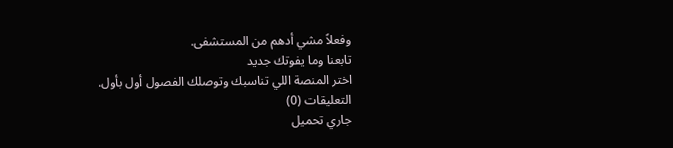وفعلاً مشي أدهم من المستشفى.
تابعنا وما يفوتك جديد
اختر المنصة اللي تناسبك وتوصلك الفصول أول بأول.
التعليقات (0)
جاري تحميل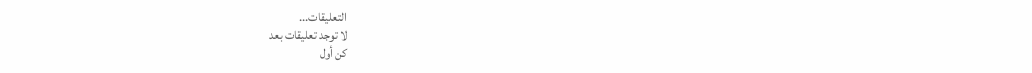التعليقات...
لا توجد تعليقات بعد
كن أول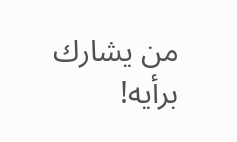من يشارك برأيه!